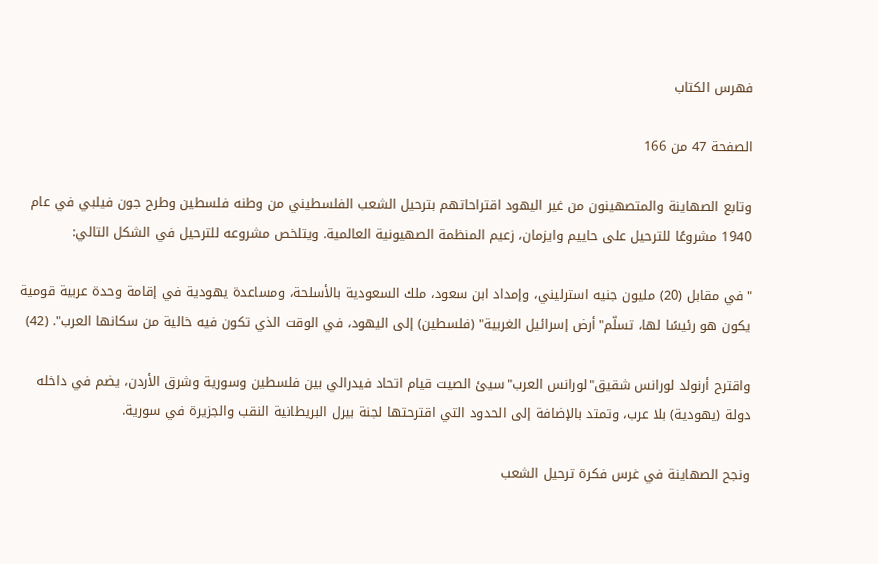فهرس الكتاب

الصفحة 47 من 166

وتابع الصهاينة والمتصهينون من غير اليهود اقتراحاتهم بترحيل الشعب الفلسطيني من وطنه فلسطين وطرح جون فيلبي في عام 1940 مشروعًا للترحيل على حاييم وايزمان، زعيم المنظمة الصهيونية العالمية. ويتلخص مشروعه للترحيل في الشكل التالي:

"في مقابل (20) مليون جنيه استرليني، وإمداد ابن سعود، ملك السعودية بالأسلحة، ومساعدة يهودية في إقامة وحدة عربية قومية يكون هو رئيسًا لها، تسلّم"أرض إسرائيل الغربية" (فلسطين) إلى اليهود، في الوقت الذي تكون فيه خالية من سكانها العرب". (42)

واقترح أرنولد لورانس شقيق"لورانس العرب"سيئ الصيت قيام اتحاد فيدرالي بين فلسطين وسورية وشرق الأردن، يضم في داخله دولة (يهودية) بلا عرب، وتمتد بالإضافة إلى الحدود التي اقترحتها لجنة بيرل البريطانية النقب والجزيرة في سورية.

ونجح الصهاينة في غرس فكرة ترحيل الشعب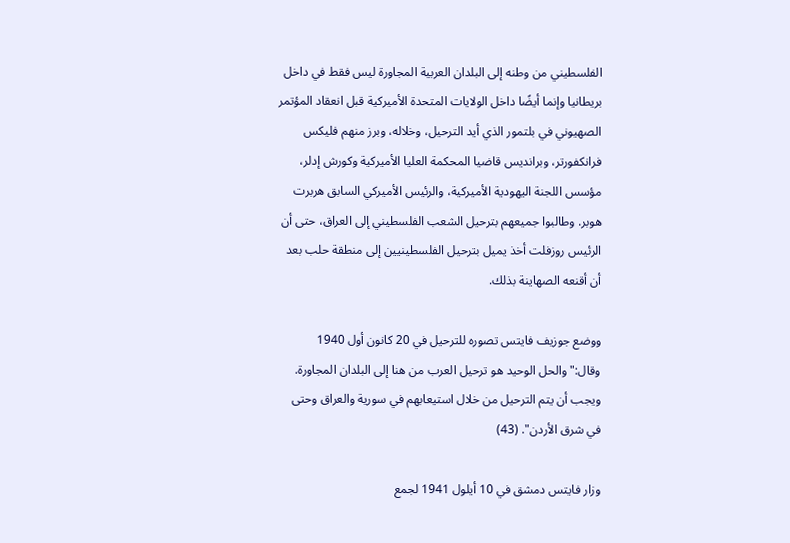الفلسطيني من وطنه إلى البلدان العربية المجاورة ليس فقط في داخل بريطانيا وإنما أيضًا داخل الولايات المتحدة الأميركية قبل انعقاد المؤتمر الصهيوني في بلتمور الذي أيد الترحيل، وخلاله، وبرز منهم فليكس فرانكفورتر، وبرانديس قاضيا المحكمة العليا الأميركية وكورش إدلر، مؤسس اللجنة اليهودية الأميركية، والرئيس الأميركي السابق هربرت هوبر. وطالبوا جميعهم بترحيل الشعب الفلسطيني إلى العراق، حتى أن الرئيس روزفلت أخذ يميل بترحيل الفلسطينيين إلى منطقة حلب بعد أن أقنعه الصهاينة بذلك.

ووضع جوزيف فايتس تصوره للترحيل في 20 كانون أول 1940 وقال:"والحل الوحيد هو ترحيل العرب من هنا إلى البلدان المجاورة. ويجب أن يتم الترحيل من خلال استيعابهم في سورية والعراق وحتى في شرق الأردن". (43)

وزار فايتس دمشق في 10 أيلول 1941 لجمع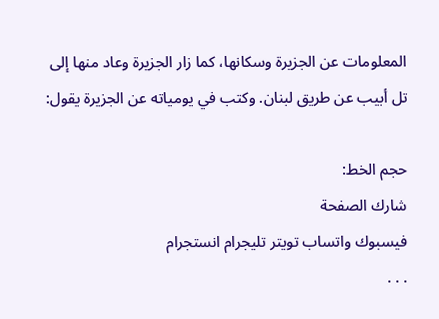المعلومات عن الجزيرة وسكانها، كما زار الجزيرة وعاد منها إلى تل أبيب عن طريق لبنان. وكتب في يومياته عن الجزيرة يقول:

حجم الخط:
شارك الصفحة
فيسبوك واتساب تويتر تليجرام انستجرام
. . .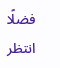فضلًا انتظر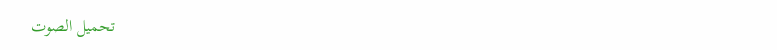تحميل الصوت